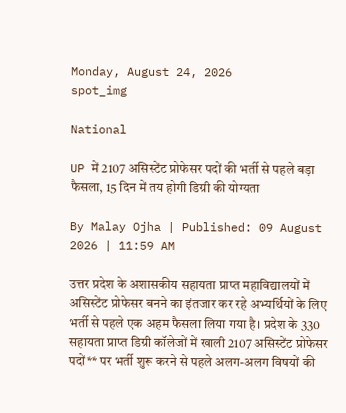Monday, August 24, 2026
spot_img

National

UP में 2107 असिस्टेंट प्रोफेसर पदों की भर्ती से पहले बड़ा फैसला, 15 दिन में तय होगी डिग्री की योग्यता

By Malay Ojha | Published: 09 August 2026 | 11:59 AM

उत्तर प्रदेश के अशासकीय सहायता प्राप्त महाविद्यालयों में असिस्टेंट प्रोफेसर बनने का इंतजार कर रहे अभ्यर्थियों के लिए भर्ती से पहले एक अहम फैसला लिया गया है। प्रदेश के 330 सहायता प्राप्त डिग्री कॉलेजों में खाली 2107 असिस्टेंट प्रोफेसर पदों** पर भर्ती शुरू करने से पहले अलग-अलग विषयों की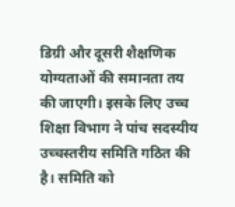डिग्री और दूसरी शैक्षणिक योग्यताओं की समानता तय की जाएगी। इसके लिए उच्च शिक्षा विभाग ने पांच सदस्यीय उच्चस्तरीय समिति गठित की है। समिति को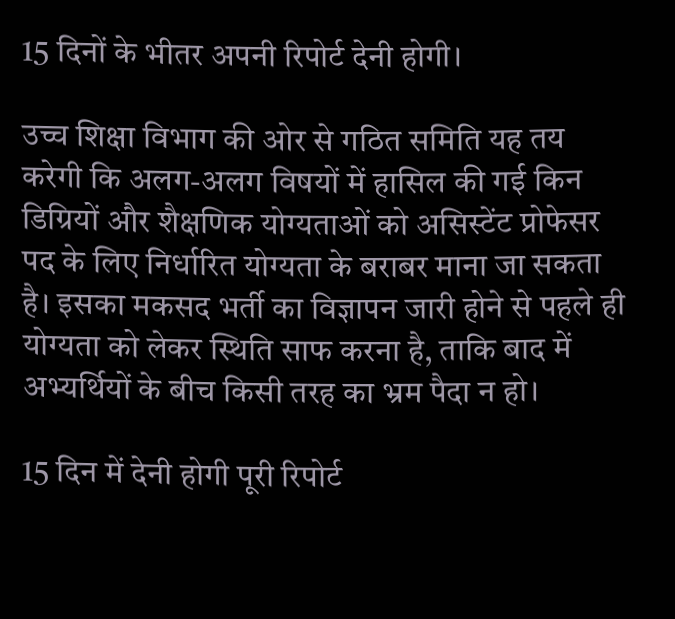15 दिनों के भीतर अपनी रिपोर्ट देनी होगी।

उच्च शिक्षा विभाग की ओर से गठित समिति यह तय करेगी कि अलग-अलग विषयों में हासिल की गई किन डिग्रियों और शैक्षणिक योग्यताओं को असिस्टेंट प्रोफेसर पद के लिए निर्धारित योग्यता के बराबर माना जा सकता है। इसका मकसद भर्ती का विज्ञापन जारी होने से पहले ही योग्यता को लेकर स्थिति साफ करना है, ताकि बाद में अभ्यर्थियों के बीच किसी तरह का भ्रम पैदा न हो।

15 दिन में देनी होगी पूरी रिपोर्ट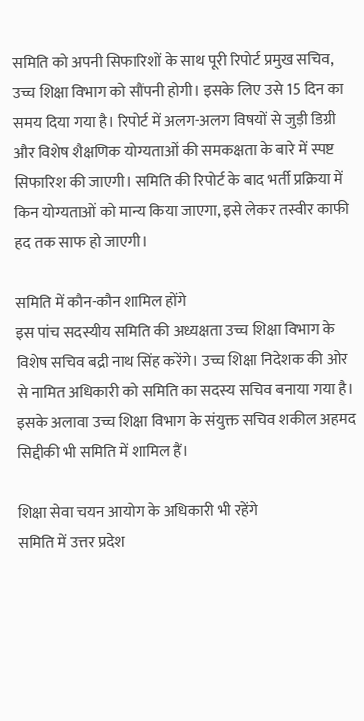समिति को अपनी सिफारिशों के साथ पूरी रिपोर्ट प्रमुख सचिव, उच्च शिक्षा विभाग को सौंपनी होगी। इसके लिए उसे 15 दिन का समय दिया गया है। रिपोर्ट में अलग-अलग विषयों से जुड़ी डिग्री और विशेष शैक्षणिक योग्यताओं की समकक्षता के बारे में स्पष्ट सिफारिश की जाएगी। समिति की रिपोर्ट के बाद भर्ती प्रक्रिया में किन योग्यताओं को मान्य किया जाएगा, इसे लेकर तस्वीर काफी हद तक साफ हो जाएगी।

समिति में कौन-कौन शामिल होंगे
इस पांच सदस्यीय समिति की अध्यक्षता उच्च शिक्षा विभाग के विशेष सचिव बद्री नाथ सिंह करेंगे। उच्च शिक्षा निदेशक की ओर से नामित अधिकारी को समिति का सदस्य सचिव बनाया गया है। इसके अलावा उच्च शिक्षा विभाग के संयुक्त सचिव शकील अहमद सिद्दीकी भी समिति में शामिल हैं।

शिक्षा सेवा चयन आयोग के अधिकारी भी रहेंगे
समिति में उत्तर प्रदेश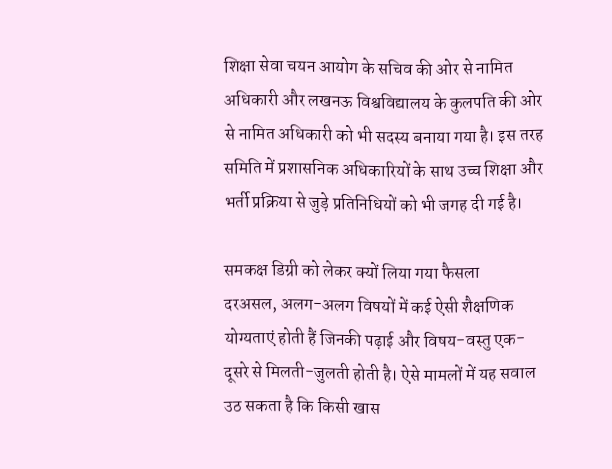शिक्षा सेवा चयन आयोग के सचिव की ओर से नामित अधिकारी और लखनऊ विश्वविद्यालय के कुलपति की ओर से नामित अधिकारी को भी सदस्य बनाया गया है। इस तरह समिति में प्रशासनिक अधिकारियों के साथ उच्च शिक्षा और भर्ती प्रक्रिया से जुड़े प्रतिनिधियों को भी जगह दी गई है।

समकक्ष डिग्री को लेकर क्यों लिया गया फैसला
दरअसल, अलग-अलग विषयों में कई ऐसी शैक्षणिक योग्यताएं होती हैं जिनकी पढ़ाई और विषय-वस्तु एक-दूसरे से मिलती-जुलती होती है। ऐसे मामलों में यह सवाल उठ सकता है कि किसी खास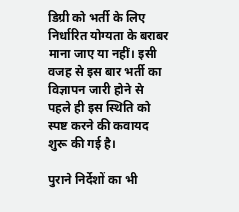डिग्री को भर्ती के लिए निर्धारित योग्यता के बराबर माना जाए या नहीं। इसी वजह से इस बार भर्ती का विज्ञापन जारी होने से पहले ही इस स्थिति को स्पष्ट करने की कवायद शुरू की गई है।

पुराने निर्देशों का भी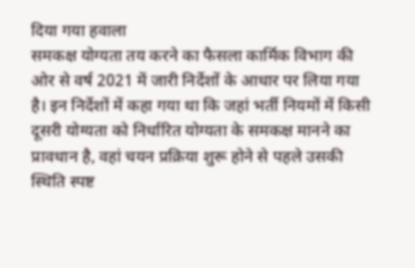दिया गया हवाला
समकक्ष योग्यता तय करने का फैसला कार्मिक विभाग की ओर से वर्ष 2021 में जारी निर्देशों के आधार पर लिया गया है। इन निर्देशों में कहा गया था कि जहां भर्ती नियमों में किसी दूसरी योग्यता को निर्धारित योग्यता के समकक्ष मानने का प्रावधान है, वहां चयन प्रक्रिया शुरू होने से पहले उसकी स्थिति स्पष्ट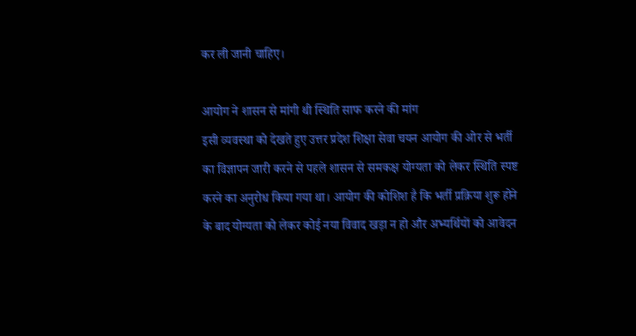कर ली जानी चाहिए।

आयोग ने शासन से मांगी थी स्थिति साफ करने की मांग
इसी व्यवस्था को देखते हुए उत्तर प्रदेश शिक्षा सेवा चयन आयोग की ओर से भर्ती का विज्ञापन जारी करने से पहले शासन से समकक्ष योग्यता को लेकर स्थिति स्पष्ट करने का अनुरोध किया गया था। आयोग की कोशिश है कि भर्ती प्रक्रिया शुरू होने के बाद योग्यता को लेकर कोई नया विवाद खड़ा न हो और अभ्यर्थियों को आवेदन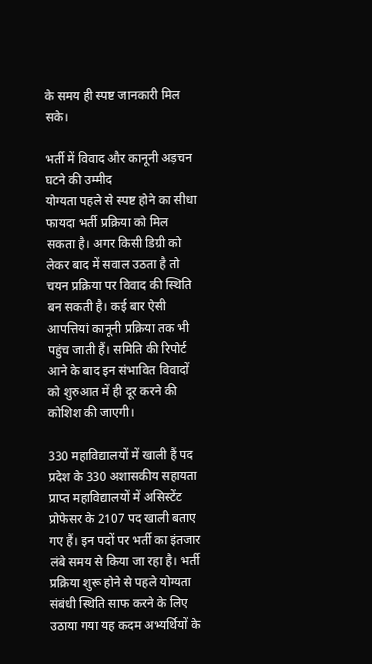के समय ही स्पष्ट जानकारी मिल सके।

भर्ती में विवाद और कानूनी अड़चन घटने की उम्मीद
योग्यता पहले से स्पष्ट होने का सीधा फायदा भर्ती प्रक्रिया को मिल सकता है। अगर किसी डिग्री को लेकर बाद में सवाल उठता है तो चयन प्रक्रिया पर विवाद की स्थिति बन सकती है। कई बार ऐसी आपत्तियां कानूनी प्रक्रिया तक भी पहुंच जाती हैं। समिति की रिपोर्ट आने के बाद इन संभावित विवादों को शुरुआत में ही दूर करने की कोशिश की जाएगी।

330 महाविद्यालयों में खाली हैं पद
प्रदेश के 330 अशासकीय सहायता प्राप्त महाविद्यालयों में असिस्टेंट प्रोफेसर के 2107 पद खाली बताए गए हैं। इन पदों पर भर्ती का इंतजार लंबे समय से किया जा रहा है। भर्ती प्रक्रिया शुरू होने से पहले योग्यता संबंधी स्थिति साफ करने के लिए उठाया गया यह कदम अभ्यर्थियों के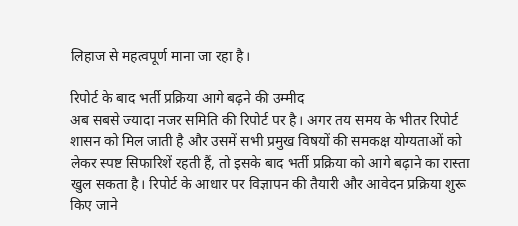लिहाज से महत्वपूर्ण माना जा रहा है।

रिपोर्ट के बाद भर्ती प्रक्रिया आगे बढ़ने की उम्मीद
अब सबसे ज्यादा नजर समिति की रिपोर्ट पर है। अगर तय समय के भीतर रिपोर्ट शासन को मिल जाती है और उसमें सभी प्रमुख विषयों की समकक्ष योग्यताओं को लेकर स्पष्ट सिफारिशें रहती हैं, तो इसके बाद भर्ती प्रक्रिया को आगे बढ़ाने का रास्ता खुल सकता है। रिपोर्ट के आधार पर विज्ञापन की तैयारी और आवेदन प्रक्रिया शुरू किए जाने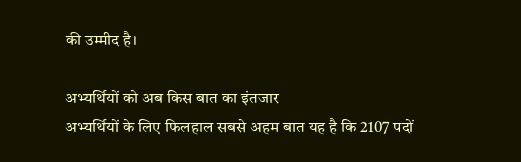की उम्मीद है।

अभ्यर्थियों को अब किस बात का इंतजार
अभ्यर्थियों के लिए फिलहाल सबसे अहम बात यह है कि 2107 पदों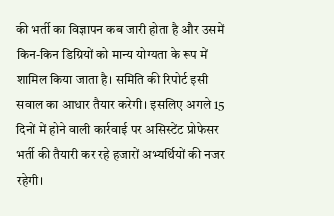की भर्ती का विज्ञापन कब जारी होता है और उसमें किन-किन डिग्रियों को मान्य योग्यता के रूप में शामिल किया जाता है। समिति की रिपोर्ट इसी सवाल का आधार तैयार करेगी। इसलिए अगले 15 दिनों में होने वाली कार्रवाई पर असिस्टेंट प्रोफेसर भर्ती की तैयारी कर रहे हजारों अभ्यर्थियों की नजर रहेगी।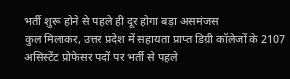भर्ती शुरू होने से पहले ही दूर होगा बड़ा असमंजस
कुल मिलाकर, उत्तर प्रदेश में सहायता प्राप्त डिग्री कॉलेजों के 2107 असिस्टेंट प्रोफेसर पदों पर भर्ती से पहले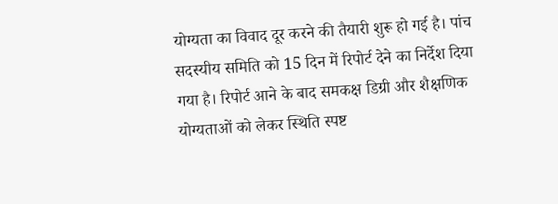योग्यता का विवाद दूर करने की तैयारी शुरू हो गई है। पांच सदस्यीय समिति को 15 दिन में रिपोर्ट देने का निर्देश दिया गया है। रिपोर्ट आने के बाद समकक्ष डिग्री और शैक्षणिक योग्यताओं को लेकर स्थिति स्पष्ट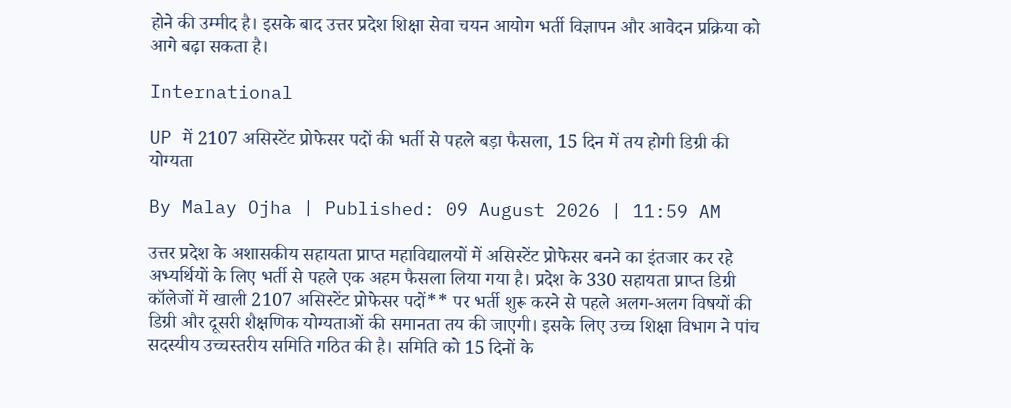होने की उम्मीद है। इसके बाद उत्तर प्रदेश शिक्षा सेवा चयन आयोग भर्ती विज्ञापन और आवेदन प्रक्रिया को आगे बढ़ा सकता है।

International

UP में 2107 असिस्टेंट प्रोफेसर पदों की भर्ती से पहले बड़ा फैसला, 15 दिन में तय होगी डिग्री की योग्यता

By Malay Ojha | Published: 09 August 2026 | 11:59 AM

उत्तर प्रदेश के अशासकीय सहायता प्राप्त महाविद्यालयों में असिस्टेंट प्रोफेसर बनने का इंतजार कर रहे अभ्यर्थियों के लिए भर्ती से पहले एक अहम फैसला लिया गया है। प्रदेश के 330 सहायता प्राप्त डिग्री कॉलेजों में खाली 2107 असिस्टेंट प्रोफेसर पदों** पर भर्ती शुरू करने से पहले अलग-अलग विषयों की डिग्री और दूसरी शैक्षणिक योग्यताओं की समानता तय की जाएगी। इसके लिए उच्च शिक्षा विभाग ने पांच सदस्यीय उच्चस्तरीय समिति गठित की है। समिति को 15 दिनों के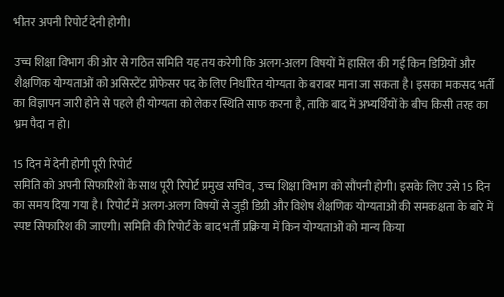भीतर अपनी रिपोर्ट देनी होगी।

उच्च शिक्षा विभाग की ओर से गठित समिति यह तय करेगी कि अलग-अलग विषयों में हासिल की गई किन डिग्रियों और शैक्षणिक योग्यताओं को असिस्टेंट प्रोफेसर पद के लिए निर्धारित योग्यता के बराबर माना जा सकता है। इसका मकसद भर्ती का विज्ञापन जारी होने से पहले ही योग्यता को लेकर स्थिति साफ करना है, ताकि बाद में अभ्यर्थियों के बीच किसी तरह का भ्रम पैदा न हो।

15 दिन में देनी होगी पूरी रिपोर्ट
समिति को अपनी सिफारिशों के साथ पूरी रिपोर्ट प्रमुख सचिव, उच्च शिक्षा विभाग को सौंपनी होगी। इसके लिए उसे 15 दिन का समय दिया गया है। रिपोर्ट में अलग-अलग विषयों से जुड़ी डिग्री और विशेष शैक्षणिक योग्यताओं की समकक्षता के बारे में स्पष्ट सिफारिश की जाएगी। समिति की रिपोर्ट के बाद भर्ती प्रक्रिया में किन योग्यताओं को मान्य किया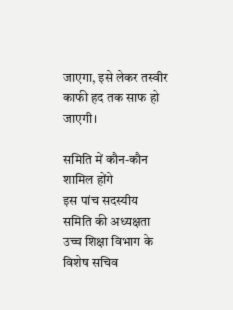जाएगा, इसे लेकर तस्वीर काफी हद तक साफ हो जाएगी।

समिति में कौन-कौन शामिल होंगे
इस पांच सदस्यीय समिति की अध्यक्षता उच्च शिक्षा विभाग के विशेष सचिव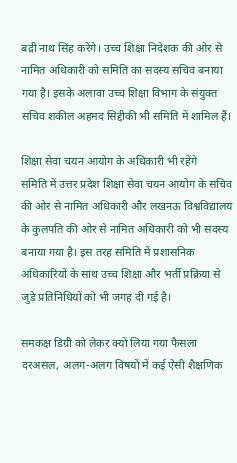बद्री नाथ सिंह करेंगे। उच्च शिक्षा निदेशक की ओर से नामित अधिकारी को समिति का सदस्य सचिव बनाया गया है। इसके अलावा उच्च शिक्षा विभाग के संयुक्त सचिव शकील अहमद सिद्दीकी भी समिति में शामिल हैं।

शिक्षा सेवा चयन आयोग के अधिकारी भी रहेंगे
समिति में उत्तर प्रदेश शिक्षा सेवा चयन आयोग के सचिव की ओर से नामित अधिकारी और लखनऊ विश्वविद्यालय के कुलपति की ओर से नामित अधिकारी को भी सदस्य बनाया गया है। इस तरह समिति में प्रशासनिक अधिकारियों के साथ उच्च शिक्षा और भर्ती प्रक्रिया से जुड़े प्रतिनिधियों को भी जगह दी गई है।

समकक्ष डिग्री को लेकर क्यों लिया गया फैसला
दरअसल, अलग-अलग विषयों में कई ऐसी शैक्षणिक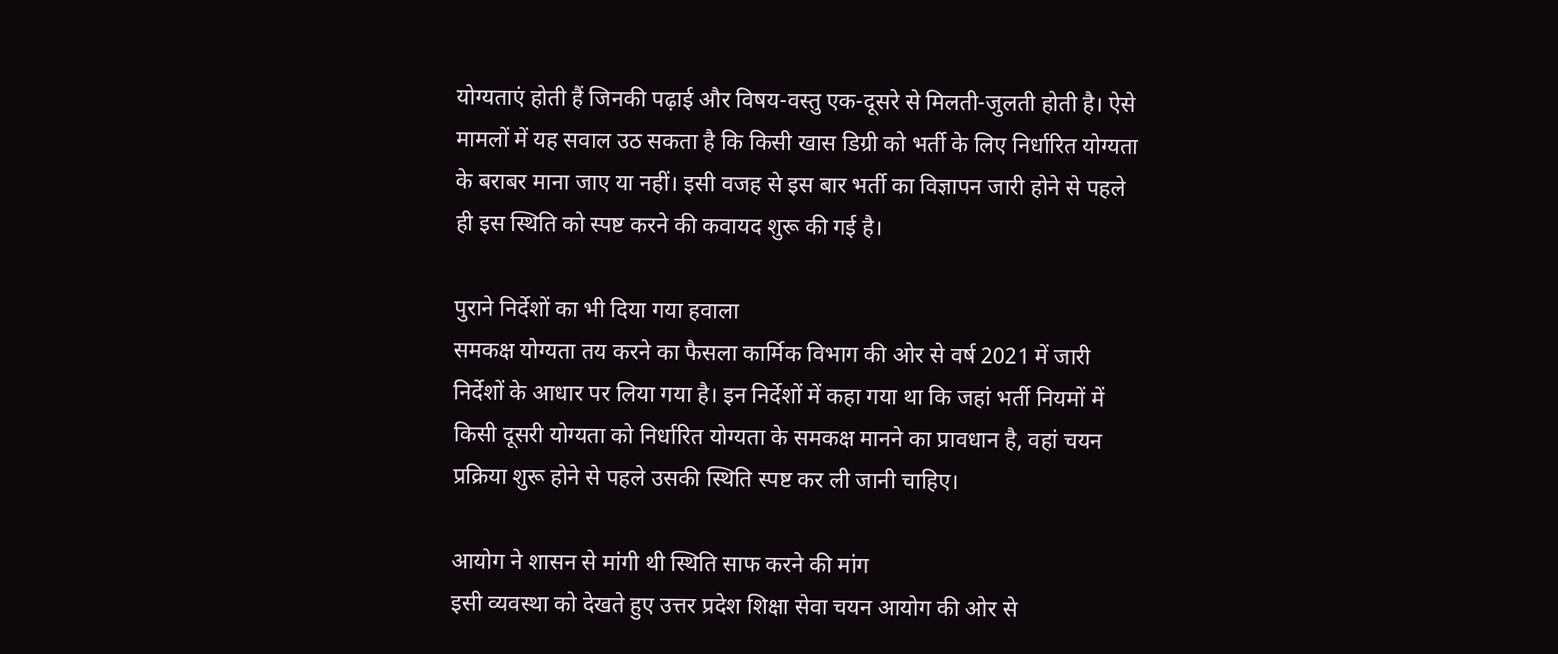योग्यताएं होती हैं जिनकी पढ़ाई और विषय-वस्तु एक-दूसरे से मिलती-जुलती होती है। ऐसे मामलों में यह सवाल उठ सकता है कि किसी खास डिग्री को भर्ती के लिए निर्धारित योग्यता के बराबर माना जाए या नहीं। इसी वजह से इस बार भर्ती का विज्ञापन जारी होने से पहले ही इस स्थिति को स्पष्ट करने की कवायद शुरू की गई है।

पुराने निर्देशों का भी दिया गया हवाला
समकक्ष योग्यता तय करने का फैसला कार्मिक विभाग की ओर से वर्ष 2021 में जारी निर्देशों के आधार पर लिया गया है। इन निर्देशों में कहा गया था कि जहां भर्ती नियमों में किसी दूसरी योग्यता को निर्धारित योग्यता के समकक्ष मानने का प्रावधान है, वहां चयन प्रक्रिया शुरू होने से पहले उसकी स्थिति स्पष्ट कर ली जानी चाहिए।

आयोग ने शासन से मांगी थी स्थिति साफ करने की मांग
इसी व्यवस्था को देखते हुए उत्तर प्रदेश शिक्षा सेवा चयन आयोग की ओर से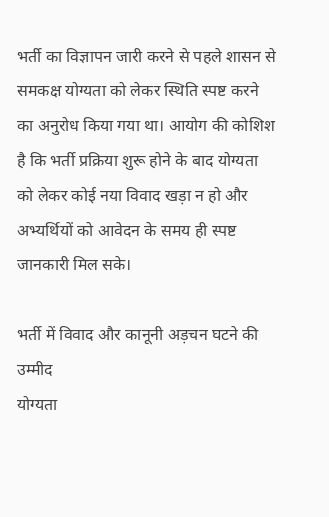भर्ती का विज्ञापन जारी करने से पहले शासन से समकक्ष योग्यता को लेकर स्थिति स्पष्ट करने का अनुरोध किया गया था। आयोग की कोशिश है कि भर्ती प्रक्रिया शुरू होने के बाद योग्यता को लेकर कोई नया विवाद खड़ा न हो और अभ्यर्थियों को आवेदन के समय ही स्पष्ट जानकारी मिल सके।

भर्ती में विवाद और कानूनी अड़चन घटने की उम्मीद
योग्यता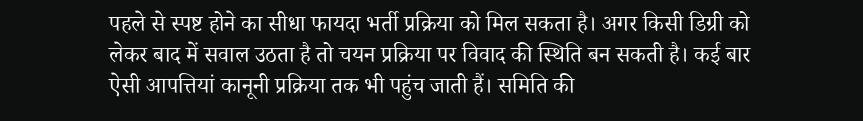पहले से स्पष्ट होने का सीधा फायदा भर्ती प्रक्रिया को मिल सकता है। अगर किसी डिग्री को लेकर बाद में सवाल उठता है तो चयन प्रक्रिया पर विवाद की स्थिति बन सकती है। कई बार ऐसी आपत्तियां कानूनी प्रक्रिया तक भी पहुंच जाती हैं। समिति की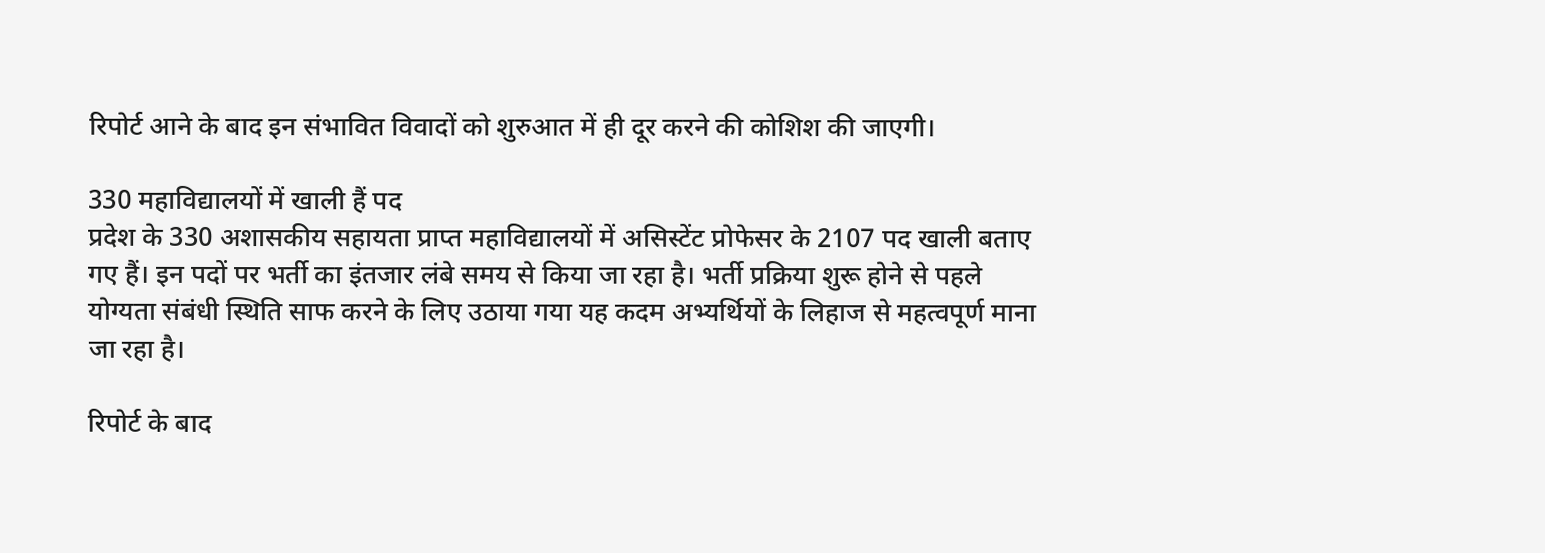रिपोर्ट आने के बाद इन संभावित विवादों को शुरुआत में ही दूर करने की कोशिश की जाएगी।

330 महाविद्यालयों में खाली हैं पद
प्रदेश के 330 अशासकीय सहायता प्राप्त महाविद्यालयों में असिस्टेंट प्रोफेसर के 2107 पद खाली बताए गए हैं। इन पदों पर भर्ती का इंतजार लंबे समय से किया जा रहा है। भर्ती प्रक्रिया शुरू होने से पहले योग्यता संबंधी स्थिति साफ करने के लिए उठाया गया यह कदम अभ्यर्थियों के लिहाज से महत्वपूर्ण माना जा रहा है।

रिपोर्ट के बाद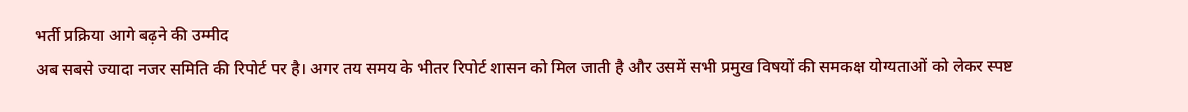भर्ती प्रक्रिया आगे बढ़ने की उम्मीद
अब सबसे ज्यादा नजर समिति की रिपोर्ट पर है। अगर तय समय के भीतर रिपोर्ट शासन को मिल जाती है और उसमें सभी प्रमुख विषयों की समकक्ष योग्यताओं को लेकर स्पष्ट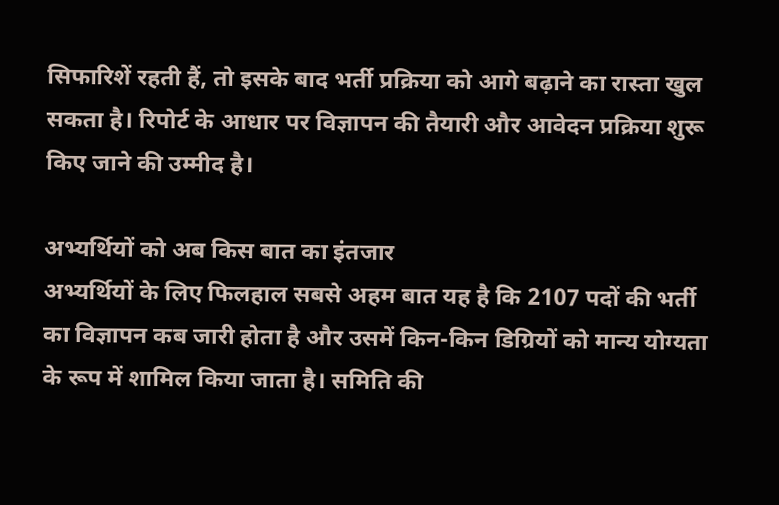सिफारिशें रहती हैं, तो इसके बाद भर्ती प्रक्रिया को आगे बढ़ाने का रास्ता खुल सकता है। रिपोर्ट के आधार पर विज्ञापन की तैयारी और आवेदन प्रक्रिया शुरू किए जाने की उम्मीद है।

अभ्यर्थियों को अब किस बात का इंतजार
अभ्यर्थियों के लिए फिलहाल सबसे अहम बात यह है कि 2107 पदों की भर्ती का विज्ञापन कब जारी होता है और उसमें किन-किन डिग्रियों को मान्य योग्यता के रूप में शामिल किया जाता है। समिति की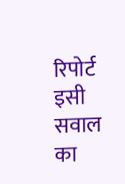रिपोर्ट इसी सवाल का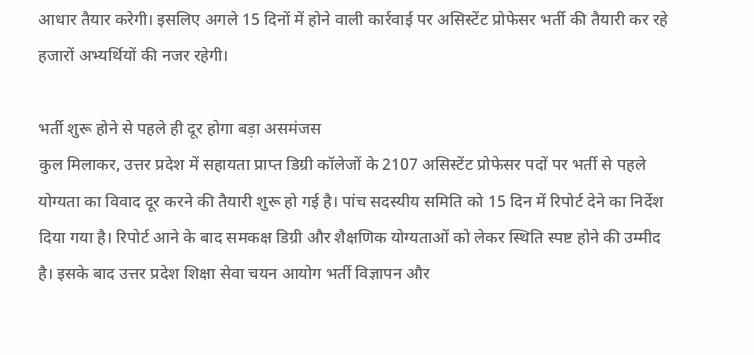आधार तैयार करेगी। इसलिए अगले 15 दिनों में होने वाली कार्रवाई पर असिस्टेंट प्रोफेसर भर्ती की तैयारी कर रहे हजारों अभ्यर्थियों की नजर रहेगी।

भर्ती शुरू होने से पहले ही दूर होगा बड़ा असमंजस
कुल मिलाकर, उत्तर प्रदेश में सहायता प्राप्त डिग्री कॉलेजों के 2107 असिस्टेंट प्रोफेसर पदों पर भर्ती से पहले योग्यता का विवाद दूर करने की तैयारी शुरू हो गई है। पांच सदस्यीय समिति को 15 दिन में रिपोर्ट देने का निर्देश दिया गया है। रिपोर्ट आने के बाद समकक्ष डिग्री और शैक्षणिक योग्यताओं को लेकर स्थिति स्पष्ट होने की उम्मीद है। इसके बाद उत्तर प्रदेश शिक्षा सेवा चयन आयोग भर्ती विज्ञापन और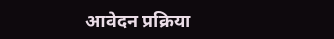आवेदन प्रक्रिया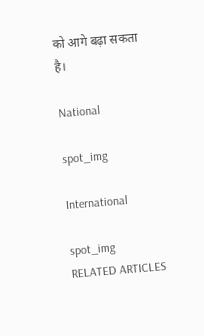को आगे बढ़ा सकता है।

National

spot_img

International

spot_img
RELATED ARTICLES